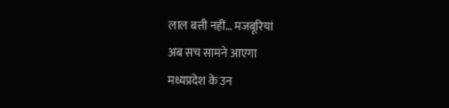लाल बत्ती नहीं… मजबूरियां
अब सच सामने आएगा
मध्यप्रदेश के उन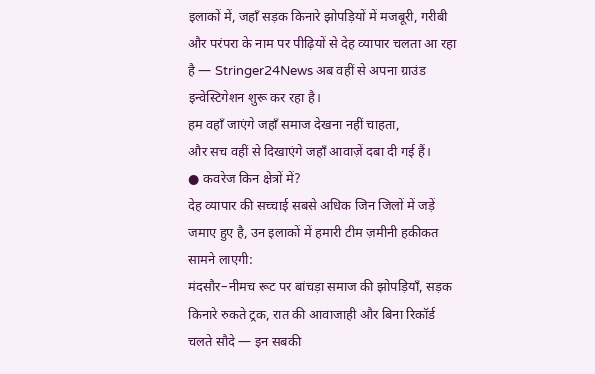इलाकों में, जहाँ सड़क किनारे झोपड़ियों में मजबूरी, गरीबी और परंपरा के नाम पर पीढ़ियों से देह व्यापार चलता आ रहा है — Stringer24News अब वहीं से अपना ग्राउंड इन्वेस्टिगेशन शुरू कर रहा है।
हम वहाँ जाएंगे जहाँ समाज देखना नहीं चाहता,
और सच वहीं से दिखाएंगे जहाँ आवाज़ें दबा दी गई हैं।
● कवरेज किन क्षेत्रों में?
देह व्यापार की सच्चाई सबसे अधिक जिन जिलों में जड़ें जमाए हुए है, उन इलाकों में हमारी टीम ज़मीनी हकीकत सामने लाएगी:
मंदसौर–नीमच रूट पर बांचड़ा समाज की झोपड़ियाँ, सड़क किनारे रुकते ट्रक, रात की आवाजाही और बिना रिकॉर्ड चलते सौदे — इन सबकी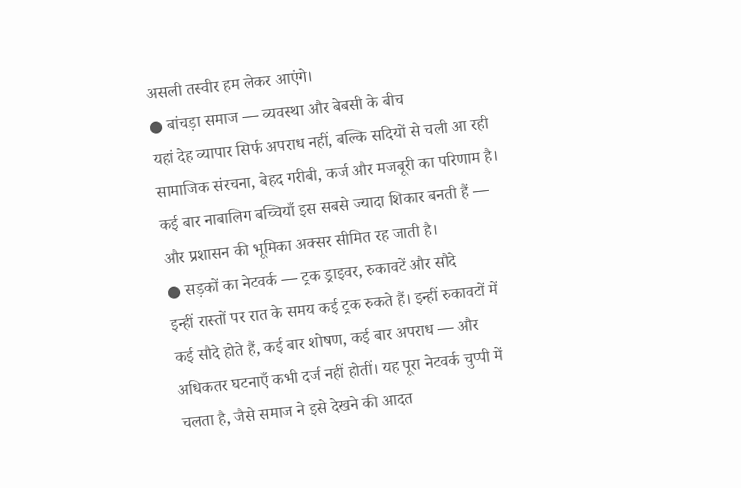असली तस्वीर हम लेकर आएंगे।
● बांचड़ा समाज — व्यवस्था और बेबसी के बीच
यहां देह व्यापार सिर्फ अपराध नहीं, बल्कि सदियों से चली आ रही सामाजिक संरचना, बेहद गरीबी, कर्ज और मजबूरी का परिणाम है। कई बार नाबालिग बच्चियाँ इस सबसे ज्यादा शिकार बनती हैं — और प्रशासन की भूमिका अक्सर सीमित रह जाती है।
● सड़कों का नेटवर्क — ट्रक ड्राइवर, रुकावटें और सौदे
इन्हीं रास्तों पर रात के समय कई ट्रक रुकते हैं। इन्हीं रुकावटों में कई सौदे होते हैं, कई बार शोषण, कई बार अपराध — और अधिकतर घटनाएँ कभी दर्ज नहीं होतीं। यह पूरा नेटवर्क चुप्पी में चलता है, जैसे समाज ने इसे देखने की आदत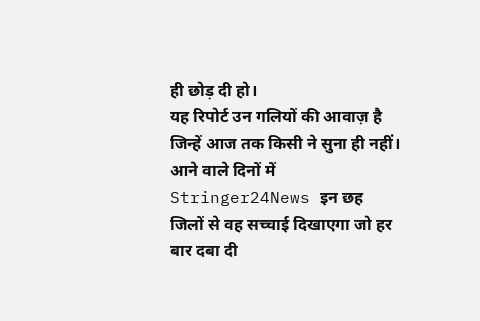ही छोड़ दी हो।
यह रिपोर्ट उन गलियों की आवाज़ है जिन्हें आज तक किसी ने सुना ही नहीं।
आने वाले दिनों में Stringer24News इन छह जिलों से वह सच्चाई दिखाएगा जो हर बार दबा दी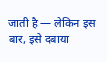जाती है — लेकिन इस बार, इसे दबाया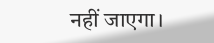नहीं जाएगा।